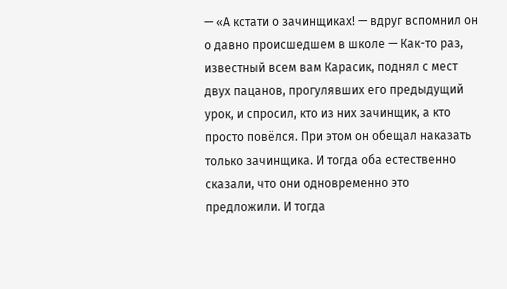— «А кстати о зачинщиках! — вдруг вспомнил он о давно происшедшем в школе — Как-то раз, известный всем вам Карасик, поднял с мест двух пацанов, прогулявших его предыдущий урок, и спросил, кто из них зачинщик, а кто просто повёлся. При этом он обещал наказать только зачинщика. И тогда оба естественно сказали, что они одновременно это предложили. И тогда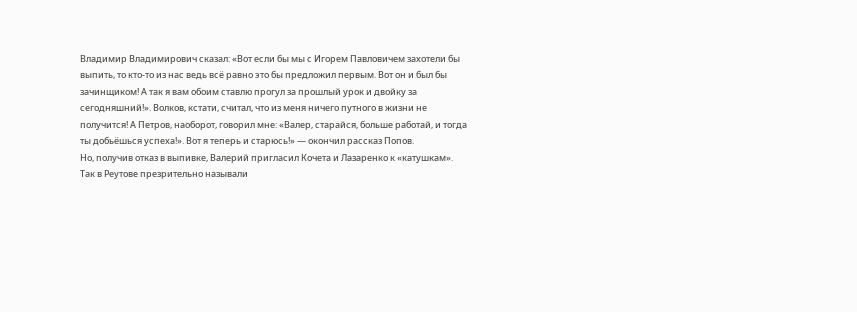Владимир Владимирович сказал: «Вот если бы мы с Игорем Павловичем захотели бы выпить, то кто-то из нас ведь всё равно это бы предложил первым. Вот он и был бы зачинщиком! А так я вам обоим ставлю прогул за прошлый урок и двойку за сегодняшний!». Волков, кстати, считал, что из меня ничего путного в жизни не получится! А Петров, наоборот, говорил мне: «Валер, старайся, больше работай, и тогда ты добьёшься успеха!». Вот я теперь и старюсь!» — окончил рассказ Попов.
Но, получив отказ в выпивке, Валерий пригласил Кочета и Лазаренко к «катушкам». Так в Реутове презрительно называли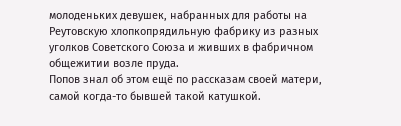молоденьких девушек, набранных для работы на Реутовскую хлопкопрядильную фабрику из разных уголков Советского Союза и живших в фабричном общежитии возле пруда.
Попов знал об этом ещё по рассказам своей матери, самой когда-то бывшей такой катушкой.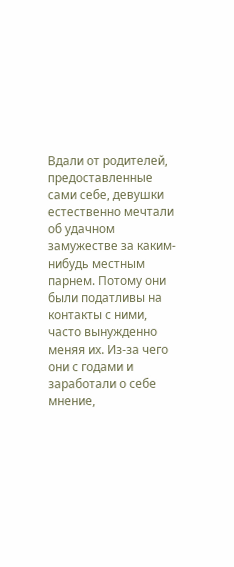Вдали от родителей, предоставленные сами себе, девушки естественно мечтали об удачном замужестве за каким-нибудь местным парнем. Потому они были податливы на контакты с ними, часто вынужденно меняя их. Из-за чего они с годами и заработали о себе мнение,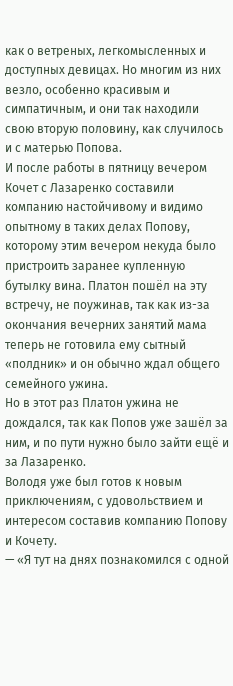как о ветреных, легкомысленных и доступных девицах. Но многим из них везло, особенно красивым и симпатичным, и они так находили свою вторую половину, как случилось и с матерью Попова.
И после работы в пятницу вечером Кочет с Лазаренко составили компанию настойчивому и видимо опытному в таких делах Попову, которому этим вечером некуда было пристроить заранее купленную бутылку вина. Платон пошёл на эту встречу, не поужинав, так как из-за окончания вечерних занятий мама теперь не готовила ему сытный «полдник» и он обычно ждал общего семейного ужина.
Но в этот раз Платон ужина не дождался, так как Попов уже зашёл за ним, и по пути нужно было зайти ещё и за Лазаренко.
Володя уже был готов к новым приключениям, с удовольствием и интересом составив компанию Попову и Кочету.
— «Я тут на днях познакомился с одной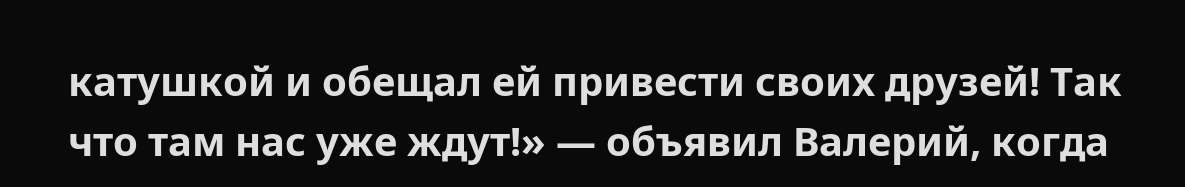катушкой и обещал ей привести своих друзей! Так что там нас уже ждут!» — объявил Валерий, когда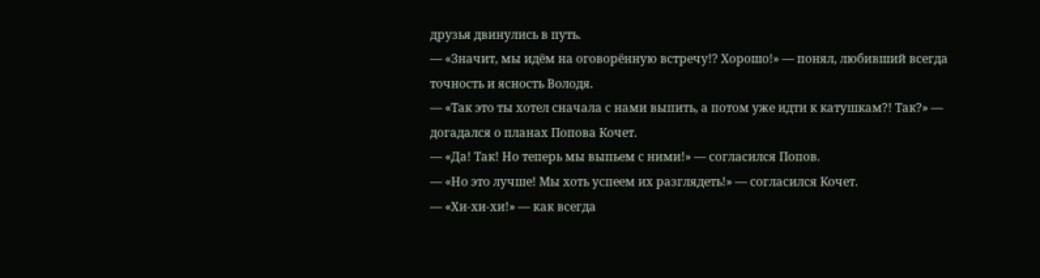друзья двинулись в путь.
— «Значит, мы идём на оговорённую встречу!? Хорошо!» — понял, любивший всегда точность и ясность Володя.
— «Так это ты хотел сначала с нами выпить, а потом уже идти к катушкам?! Так?» — догадался о планах Попова Кочет.
— «Да! Так! Но теперь мы выпьем с ними!» — согласился Попов.
— «Но это лучше! Мы хоть успеем их разглядеть!» — согласился Кочет.
— «Хи-хи-хи!» — как всегда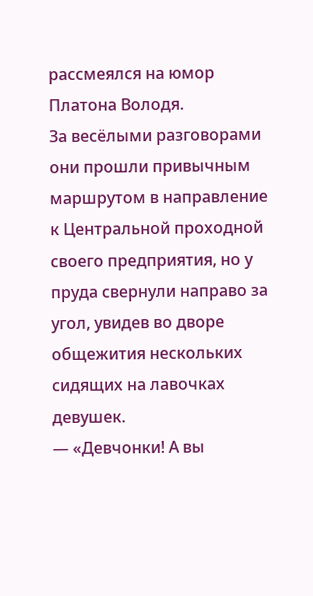рассмеялся на юмор Платона Володя.
За весёлыми разговорами они прошли привычным маршрутом в направление к Центральной проходной своего предприятия, но у пруда свернули направо за угол, увидев во дворе общежития нескольких сидящих на лавочках девушек.
— «Девчонки! А вы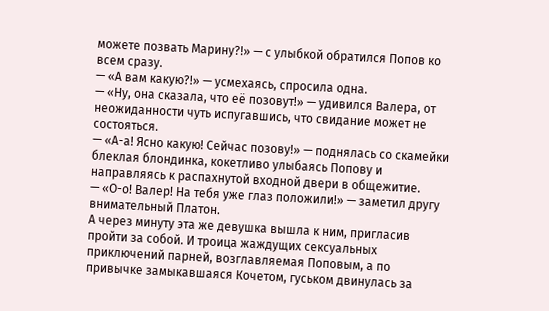можете позвать Марину?!» — с улыбкой обратился Попов ко всем сразу.
— «А вам какую?!» — усмехаясь, спросила одна.
— «Ну, она сказала, что её позовут!» — удивился Валера, от неожиданности чуть испугавшись, что свидание может не состояться.
— «А-а! Ясно какую! Сейчас позову!» — поднялась со скамейки блеклая блондинка, кокетливо улыбаясь Попову и направляясь к распахнутой входной двери в общежитие.
— «О-о! Валер! На тебя уже глаз положили!» — заметил другу внимательный Платон.
А через минуту эта же девушка вышла к ним, пригласив пройти за собой. И троица жаждущих сексуальных приключений парней, возглавляемая Поповым, а по привычке замыкавшаяся Кочетом, гуськом двинулась за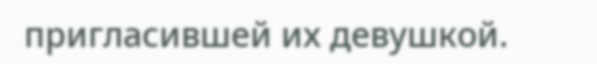пригласившей их девушкой.